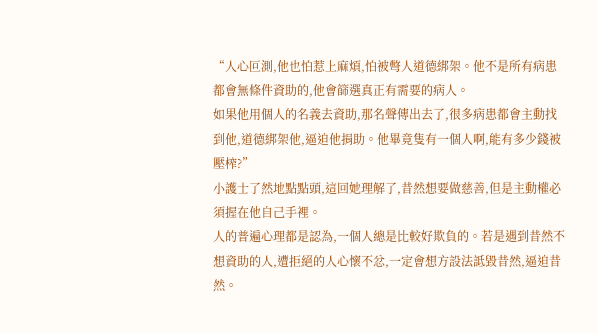“人心叵測,他也怕惹上麻煩,怕被彆人道德綁架。他不是所有病患都會無條件資助的,他會篩選真正有需要的病人。
如果他用個人的名義去資助,那名聲傳出去了,很多病患都會主動找到他,道德綁架他,逼迫他捐助。他畢竟隻有一個人啊,能有多少錢被壓榨?”
小護士了然地點點頭,這回她理解了,昔然想要做慈善,但是主動權必須握在他自己手裡。
人的普遍心理都是認為,一個人總是比較好欺負的。若是遇到昔然不想資助的人,遭拒絕的人心懷不忿,一定會想方設法詆毀昔然,逼迫昔然。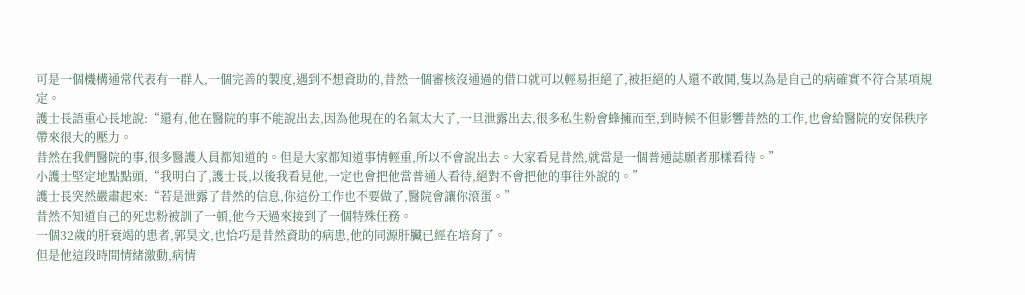可是一個機構通常代表有一群人,一個完善的製度,遇到不想資助的,昔然一個審核沒通過的借口就可以輕易拒絕了,被拒絕的人還不敢鬨,隻以為是自己的病確實不符合某項規定。
護士長語重心長地說:“還有,他在醫院的事不能說出去,因為他現在的名氣太大了,一旦泄露出去,很多私生粉會蜂擁而至,到時候不但影響昔然的工作,也會給醫院的安保秩序帶來很大的壓力。
昔然在我們醫院的事,很多醫護人員都知道的。但是大家都知道事情輕重,所以不會說出去。大家看見昔然,就當是一個普通誌願者那樣看待。”
小護士堅定地點點頭,“我明白了,護士長,以後我看見他,一定也會把他當普通人看待,絕對不會把他的事往外說的。”
護士長突然嚴肅起來:“若是泄露了昔然的信息,你這份工作也不要做了,醫院會讓你滾蛋。”
昔然不知道自己的死忠粉被訓了一頓,他今天過來接到了一個特殊任務。
一個32歲的肝衰竭的患者,郭昊文,也恰巧是昔然資助的病患,他的同源肝臟已經在培育了。
但是他這段時間情緒激動,病情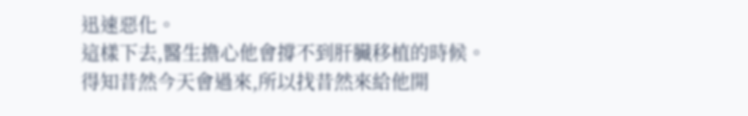迅速惡化。
這樣下去,醫生擔心他會撐不到肝臟移植的時候。
得知昔然今天會過來,所以找昔然來給他開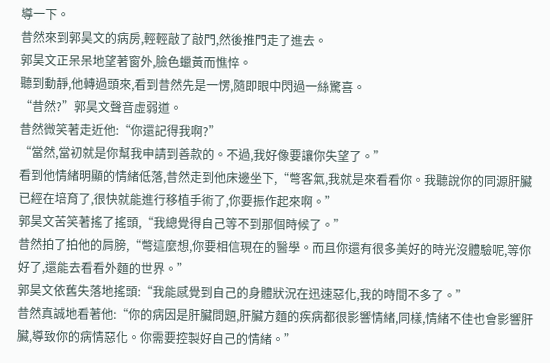導一下。
昔然來到郭昊文的病房,輕輕敲了敲門,然後推門走了進去。
郭昊文正呆呆地望著窗外,臉色蠟黃而憔悴。
聽到動靜,他轉過頭來,看到昔然先是一愣,隨即眼中閃過一絲驚喜。
“昔然?”郭昊文聲音虛弱道。
昔然微笑著走近他:“你還記得我啊?”
“當然,當初就是你幫我申請到善款的。不過,我好像要讓你失望了。”
看到他情緒明顯的情緒低落,昔然走到他床邊坐下,“彆客氣,我就是來看看你。我聽說你的同源肝臟已經在培育了,很快就能進行移植手術了,你要振作起來啊。”
郭昊文苦笑著搖了搖頭,“我總覺得自己等不到那個時候了。”
昔然拍了拍他的肩膀,“彆這麼想,你要相信現在的醫學。而且你還有很多美好的時光沒體驗呢,等你好了,還能去看看外麵的世界。”
郭昊文依舊失落地搖頭:“我能感覺到自己的身體狀況在迅速惡化,我的時間不多了。”
昔然真誠地看著他:“你的病因是肝臟問題,肝臟方麵的疾病都很影響情緒,同樣,情緒不佳也會影響肝臟,導致你的病情惡化。你需要控製好自己的情緒。”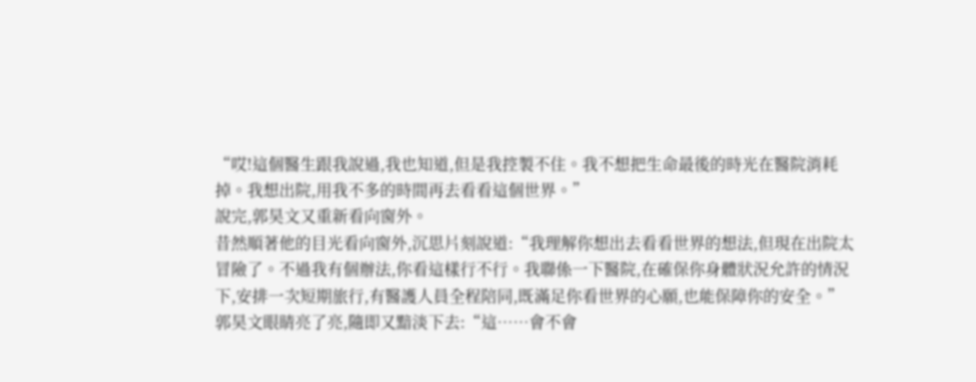“哎!這個醫生跟我說過,我也知道,但是我控製不住。我不想把生命最後的時光在醫院消耗掉。我想出院,用我不多的時間再去看看這個世界。”
說完,郭昊文又重新看向窗外。
昔然順著他的目光看向窗外,沉思片刻說道:“我理解你想出去看看世界的想法,但現在出院太冒險了。不過我有個辦法,你看這樣行不行。我聯係一下醫院,在確保你身體狀況允許的情況下,安排一次短期旅行,有醫護人員全程陪同,既滿足你看世界的心願,也能保障你的安全。”
郭昊文眼睛亮了亮,隨即又黯淡下去:“這……會不會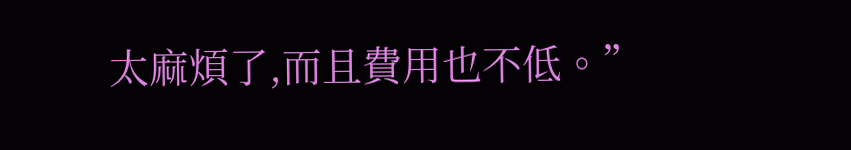太麻煩了,而且費用也不低。”